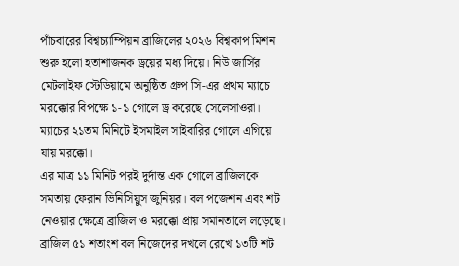পাঁচবারের বিশ্বচ্যাম্পিয়ন ব্রাজিলের ২০২৬ বিশ্বকাপ মিশন শুরু হলো হতাশাজনক ড্রয়ের মধ্য দিয়ে। নিউ জার্সির মেটলাইফ স্টেডিয়ামে অনুষ্ঠিত গ্রুপ সি-এর প্রথম ম্যাচে মরক্কোর বিপক্ষে ১-১ গোলে ড্র করেছে সেলেসাওরা। ম্যাচের ২১তম মিনিটে ইসমাইল সাইবারির গোলে এগিয়ে যায় মরক্কো।
এর মাত্র ১১ মিনিট পরই দুর্দান্ত এক গোলে ব্রাজিলকে সমতায় ফেরান ভিনিসিয়ুস জুনিয়র। বল পজেশন এবং শট নেওয়ার ক্ষেত্রে ব্রাজিল ও মরক্কো প্রায় সমানতালে লড়েছে। ব্রাজিল ৫১ শতাংশ বল নিজেদের দখলে রেখে ১৩টি শট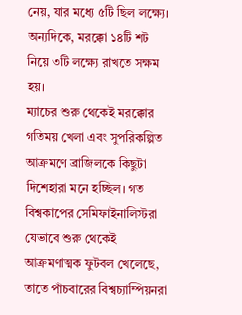নেয়, যার মধ্যে ৫টি ছিল লক্ষ্যে। অন্যদিকে, মরক্কো ১৪টি শট নিয়ে ৩টি লক্ষ্যে রাখতে সক্ষম হয়।
ম্যাচের শুরু থেকেই মরক্কোর গতিময় খেলা এবং সুপরিকল্পিত আক্রমণে ব্রাজিলকে কিছুটা দিশেহারা মনে হচ্ছিল। গত বিশ্বকাপের সেমিফাইনালিস্টরা যেভাবে শুরু থেকেই আক্রমণাত্মক ফুটবল খেলেছে, তাতে পাঁচবারের বিশ্বচ্যাম্পিয়নরা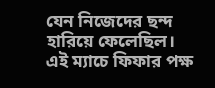যেন নিজেদের ছন্দ হারিয়ে ফেলেছিল।
এই ম্যাচে ফিফার পক্ষ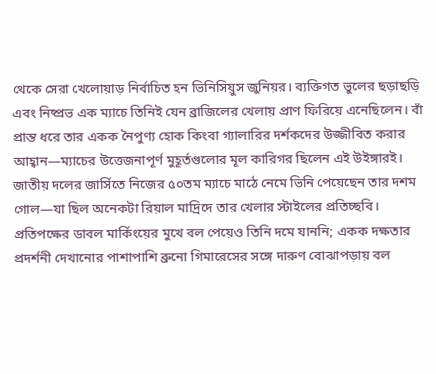থেকে সেরা খেলোয়াড় নির্বাচিত হন ভিনিসিয়ুস জুনিয়র। ব্যক্তিগত ভুলের ছড়াছড়ি এবং নিষ্প্রভ এক ম্যাচে তিনিই যেন ব্রাজিলের খেলায় প্রাণ ফিরিয়ে এনেছিলেন। বাঁ প্রান্ত ধরে তার একক নৈপুণ্য হোক কিংবা গ্যালারির দর্শকদের উজ্জীবিত করার আহ্বান—ম্যাচের উত্তেজনাপূর্ণ মুহূর্তগুলোর মূল কারিগর ছিলেন এই উইঙ্গারই।
জাতীয় দলের জার্সিতে নিজের ৫০তম ম্যাচে মাঠে নেমে ভিনি পেয়েছেন তার দশম গোল—যা ছিল অনেকটা রিয়াল মাদ্রিদে তার খেলার স্টাইলের প্রতিচ্ছবি। প্রতিপক্ষের ডাবল মার্কিংয়ের মুখে বল পেয়েও তিনি দমে যাননি; একক দক্ষতার প্রদর্শনী দেখানোর পাশাপাশি ব্রুনো গিমারেসের সঙ্গে দারুণ বোঝাপড়ায় বল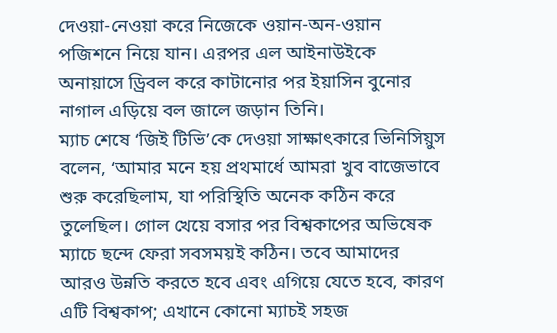দেওয়া-নেওয়া করে নিজেকে ওয়ান-অন-ওয়ান পজিশনে নিয়ে যান। এরপর এল আইনাউইকে অনায়াসে ড্রিবল করে কাটানোর পর ইয়াসিন বুনোর নাগাল এড়িয়ে বল জালে জড়ান তিনি।
ম্যাচ শেষে ‘জিই টিভি’কে দেওয়া সাক্ষাৎকারে ভিনিসিয়ুস বলেন, ‘আমার মনে হয় প্রথমার্ধে আমরা খুব বাজেভাবে শুরু করেছিলাম, যা পরিস্থিতি অনেক কঠিন করে তুলেছিল। গোল খেয়ে বসার পর বিশ্বকাপের অভিষেক ম্যাচে ছন্দে ফেরা সবসময়ই কঠিন। তবে আমাদের আরও উন্নতি করতে হবে এবং এগিয়ে যেতে হবে, কারণ এটি বিশ্বকাপ; এখানে কোনো ম্যাচই সহজ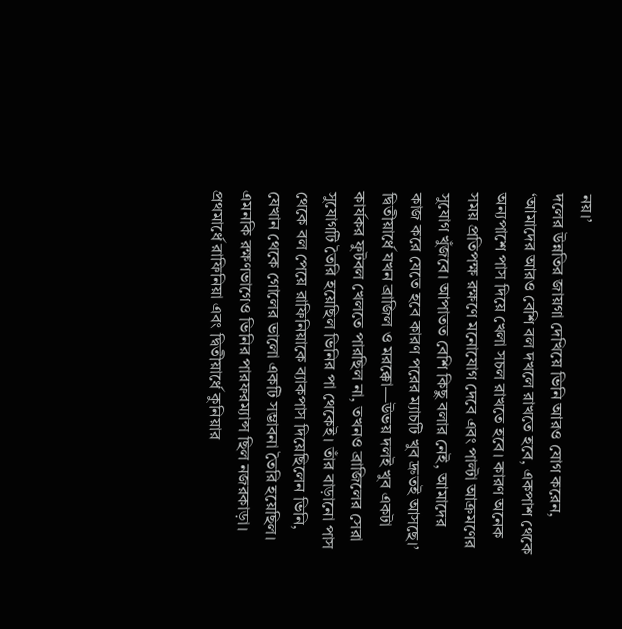নয়।’
দলের উন্নতির জায়গা দেখিয়ে ভিনি আরও যোগ করেন, ‘আমাদের আরও বেশি বল দখলে রাখতে হবে, একপাশ থেকে অন্যপাশে পাস দিয়ে খেলা সচল রাখতে হবে। কারণ অনেক সময় প্রতিপক্ষ রক্ষণে মনোযোগ দেবে এবং পাল্টা আক্রমণের সুযোগ খুঁজবে। আপাতত বেশি কিছু বলার নেই, আমাদের কাজ করে যেতে হবে কারণ পরের ম্যাচটি খুব দ্রুতই আসছে।’
দ্বিতীয়ার্ধে যখন ব্রাজিল ও মরক্কো—উভয় দলই খুব একটা কার্যকর ফুটবল খেলতে পারছিল না, তখনও ব্রাজিলের সেরা সুযোগটি তৈরি হয়েছিল ভিনির পা থেকেই। তাঁর বাড়ানো পাস থেকে বল পেয়ে রাফিনিয়াকে ব্যাকপাস দিয়েছিলেন ভিনি, যেখান থেকে গোলের ভালো একটি সম্ভাবনা তৈরি হয়েছিল।
এমনকি রক্ষণভাগেও ভিনির পারফরম্যান্স ছিল নজরকাড়া। প্রথমার্ধে রাফিনিয়া এবং দ্বিতীয়ার্ধে কুনিয়ার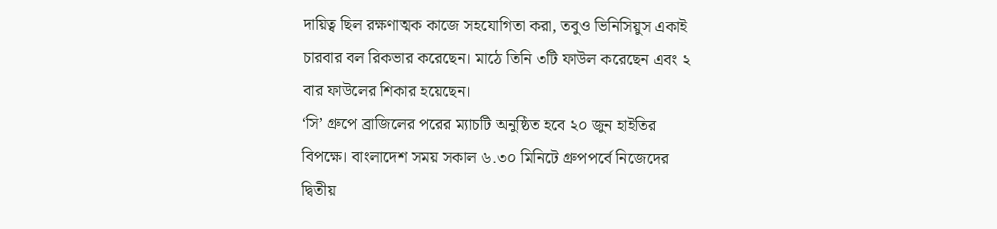দায়িত্ব ছিল রক্ষণাত্মক কাজে সহযোগিতা করা, তবুও ভিনিসিয়ুস একাই চারবার বল রিকভার করেছেন। মাঠে তিনি ৩টি ফাউল করেছেন এবং ২ বার ফাউলের শিকার হয়েছেন।
‘সি’ গ্রুপে ব্রাজিলের পরের ম্যাচটি অনুষ্ঠিত হবে ২০ জুন হাইতির বিপক্ষে। বাংলাদেশ সময় সকাল ৬.৩০ মিনিটে গ্রুপপর্বে নিজেদের দ্বিতীয়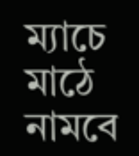ম্যাচে মাঠে নামবে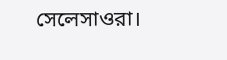সেলেসাওরা।